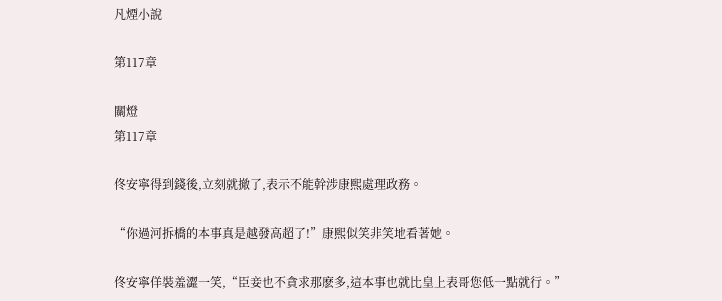凡煙小說

第117章

關燈
第117章

佟安寧得到錢後,立刻就撤了,表示不能幹涉康熙處理政務。

“你過河拆橋的本事真是越發高超了!”康熙似笑非笑地看著她。

佟安寧佯裝羞澀一笑,“臣妾也不貪求那麽多,這本事也就比皇上表哥您低一點就行。”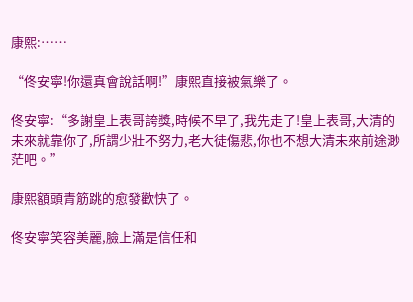康熙:……

“佟安寧!你還真會說話啊!”康熙直接被氣樂了。

佟安寧:“多謝皇上表哥誇獎,時候不早了,我先走了!皇上表哥,大清的未來就靠你了,所謂少壯不努力,老大徒傷悲,你也不想大清未來前途渺茫吧。”

康熙額頭青筋跳的愈發歡快了。

佟安寧笑容美麗,臉上滿是信任和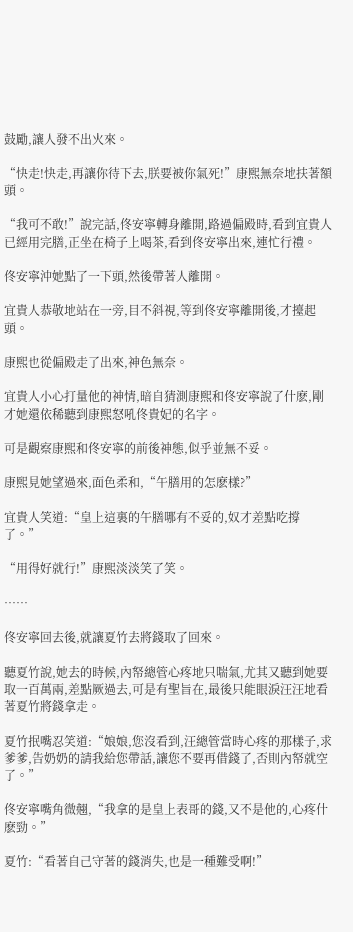鼓勵,讓人發不出火來。

“快走!快走,再讓你待下去,朕要被你氣死!”康熙無奈地扶著額頭。

“我可不敢!”說完話,佟安寧轉身離開,路過偏殿時,看到宜貴人已經用完膳,正坐在椅子上喝茶,看到佟安寧出來,連忙行禮。

佟安寧沖她點了一下頭,然後帶著人離開。

宜貴人恭敬地站在一旁,目不斜視,等到佟安寧離開後,才擡起頭。

康熙也從偏殿走了出來,神色無奈。

宜貴人小心打量他的神情,暗自猜測康熙和佟安寧說了什麽,剛才她還依稀聽到康熙怒吼佟貴妃的名字。

可是觀察康熙和佟安寧的前後神態,似乎並無不妥。

康熙見她望過來,面色柔和,“午膳用的怎麽樣?”

宜貴人笑道:“皇上這裏的午膳哪有不妥的,奴才差點吃撐了。”

“用得好就行!”康熙淡淡笑了笑。

……

佟安寧回去後,就讓夏竹去將錢取了回來。

聽夏竹說,她去的時候,內帑總管心疼地只喘氣,尤其又聽到她要取一百萬兩,差點厥過去,可是有聖旨在,最後只能眼淚汪汪地看著夏竹將錢拿走。

夏竹抿嘴忍笑道:“娘娘,您沒看到,汪總管當時心疼的那樣子,求爹爹,告奶奶的請我給您帶話,讓您不要再借錢了,否則內帑就空了。”

佟安寧嘴角微翹,“我拿的是皇上表哥的錢,又不是他的,心疼什麽勁。”

夏竹:“看著自己守著的錢消失,也是一種難受啊!”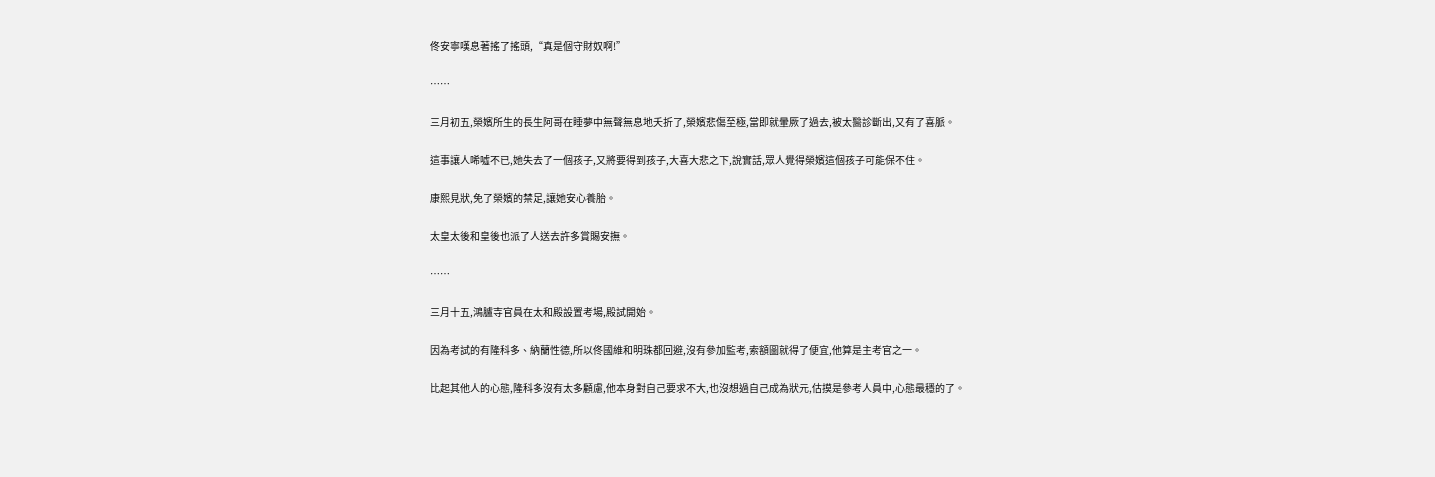佟安寧嘆息著搖了搖頭,“真是個守財奴啊!”

……

三月初五,榮嬪所生的長生阿哥在睡夢中無聲無息地夭折了,榮嬪悲傷至極,當即就暈厥了過去,被太醫診斷出,又有了喜脈。

這事讓人唏噓不已,她失去了一個孩子,又將要得到孩子,大喜大悲之下,說實話,眾人覺得榮嬪這個孩子可能保不住。

康熙見狀,免了榮嬪的禁足,讓她安心養胎。

太皇太後和皇後也派了人送去許多賞賜安撫。

……

三月十五,鴻臚寺官員在太和殿設置考場,殿試開始。

因為考試的有隆科多、納蘭性德,所以佟國維和明珠都回避,沒有參加監考,索額圖就得了便宜,他算是主考官之一。

比起其他人的心態,隆科多沒有太多顧慮,他本身對自己要求不大,也沒想過自己成為狀元,估摸是參考人員中,心態最穩的了。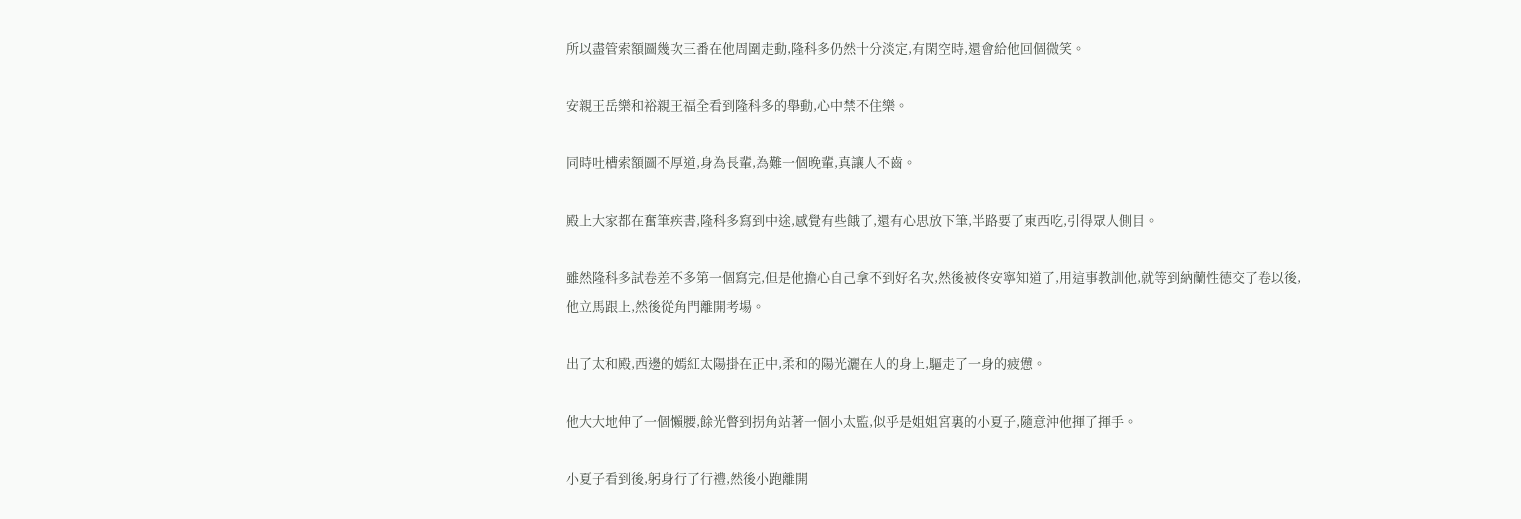所以盡管索額圖幾次三番在他周圍走動,隆科多仍然十分淡定,有閑空時,還會給他回個微笑。

安親王岳樂和裕親王福全看到隆科多的舉動,心中禁不住樂。

同時吐槽索額圖不厚道,身為長輩,為難一個晚輩,真讓人不齒。

殿上大家都在奮筆疾書,隆科多寫到中途,感覺有些餓了,還有心思放下筆,半路要了東西吃,引得眾人側目。

雖然隆科多試卷差不多第一個寫完,但是他擔心自己拿不到好名次,然後被佟安寧知道了,用這事教訓他,就等到納蘭性德交了卷以後,他立馬跟上,然後從角門離開考場。

出了太和殿,西邊的嫣紅太陽掛在正中,柔和的陽光灑在人的身上,驅走了一身的疲憊。

他大大地伸了一個懶腰,餘光瞥到拐角站著一個小太監,似乎是姐姐宮裏的小夏子,隨意沖他揮了揮手。

小夏子看到後,躬身行了行禮,然後小跑離開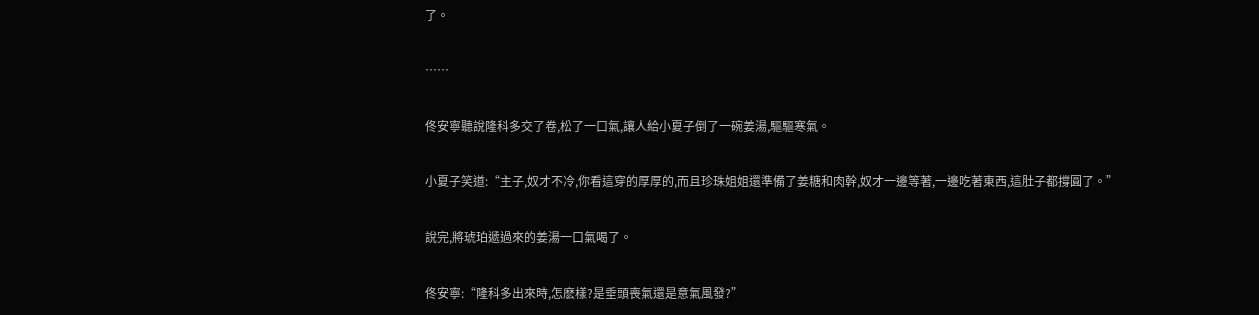了。

……

佟安寧聽說隆科多交了卷,松了一口氣,讓人給小夏子倒了一碗姜湯,驅驅寒氣。

小夏子笑道:“主子,奴才不冷,你看這穿的厚厚的,而且珍珠姐姐還準備了姜糖和肉幹,奴才一邊等著,一邊吃著東西,這肚子都撐圓了。”

說完,將琥珀遞過來的姜湯一口氣喝了。

佟安寧:“隆科多出來時,怎麽樣?是垂頭喪氣還是意氣風發?”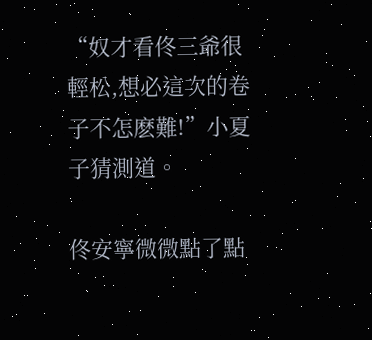“奴才看佟三爺很輕松,想必這次的卷子不怎麽難!”小夏子猜測道。

佟安寧微微點了點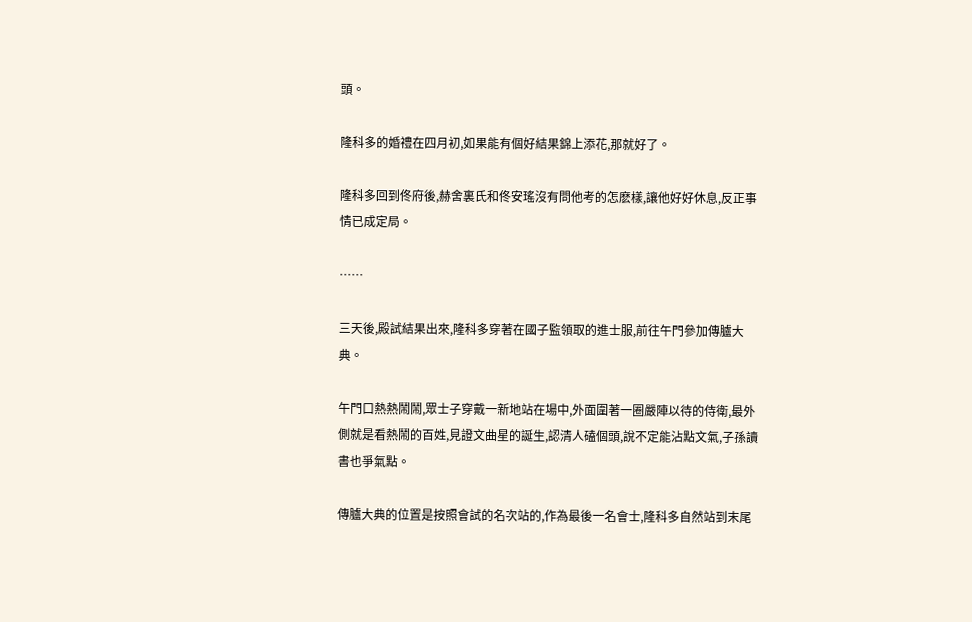頭。

隆科多的婚禮在四月初,如果能有個好結果錦上添花,那就好了。

隆科多回到佟府後,赫舍裏氏和佟安瑤沒有問他考的怎麽樣,讓他好好休息,反正事情已成定局。

……

三天後,殿試結果出來,隆科多穿著在國子監領取的進士服,前往午門參加傳臚大典。

午門口熱熱鬧鬧,眾士子穿戴一新地站在場中,外面圍著一圈嚴陣以待的侍衛,最外側就是看熱鬧的百姓,見證文曲星的誕生,認清人磕個頭,說不定能沾點文氣,子孫讀書也爭氣點。

傳臚大典的位置是按照會試的名次站的,作為最後一名會士,隆科多自然站到末尾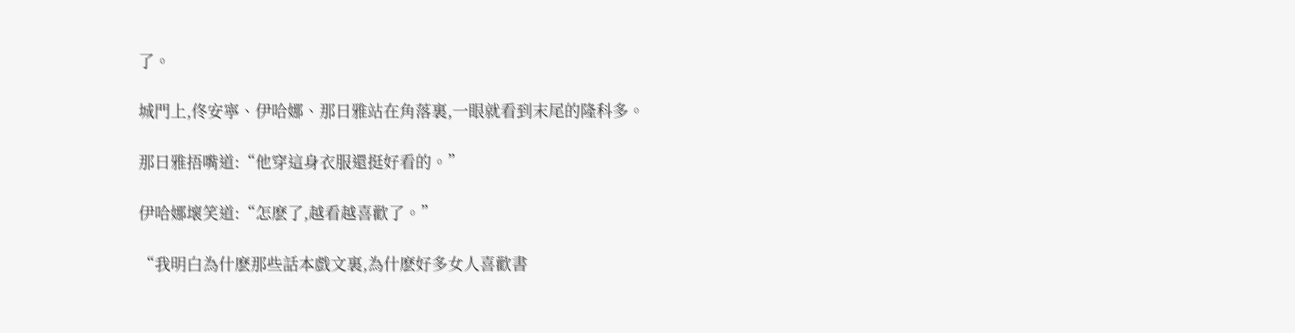了。

城門上,佟安寧、伊哈娜、那日雅站在角落裏,一眼就看到末尾的隆科多。

那日雅捂嘴道:“他穿這身衣服還挺好看的。”

伊哈娜壞笑道:“怎麽了,越看越喜歡了。”

“我明白為什麽那些話本戲文裏,為什麽好多女人喜歡書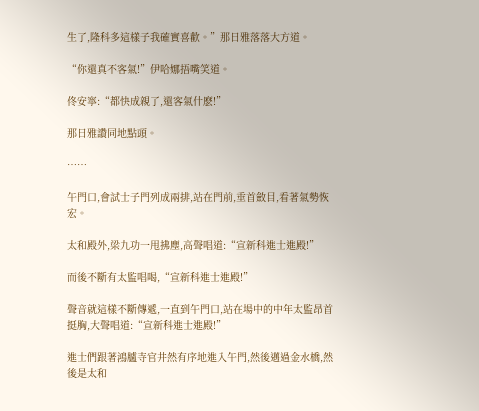生了,隆科多這樣子我確實喜歡。”那日雅落落大方道。

“你還真不客氣!”伊哈娜捂嘴笑道。

佟安寧:“都快成親了,還客氣什麽!”

那日雅讚同地點頭。

……

午門口,會試士子門列成兩排,站在門前,垂首斂目,看著氣勢恢宏。

太和殿外,梁九功一甩拂塵,高聲唱道:“宣新科進士進殿!”

而後不斷有太監唱喝,“宣新科進士進殿!”

聲音就這樣不斷傳遞,一直到午門口,站在場中的中年太監昂首挺胸,大聲唱道:“宣新科進士進殿!”

進士們跟著鴻臚寺官井然有序地進入午門,然後邁過金水橋,然後是太和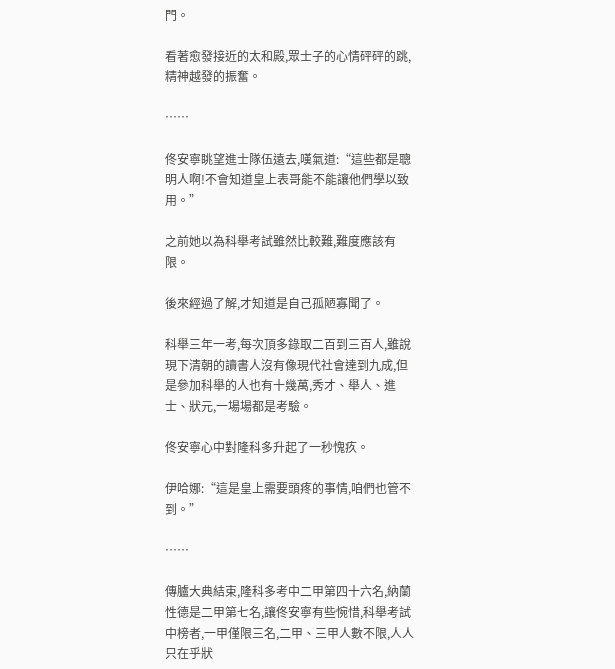門。

看著愈發接近的太和殿,眾士子的心情砰砰的跳,精神越發的振奮。

……

佟安寧眺望進士隊伍遠去,嘆氣道:“這些都是聰明人啊!不會知道皇上表哥能不能讓他們學以致用。”

之前她以為科舉考試雖然比較難,難度應該有限。

後來經過了解,才知道是自己孤陋寡聞了。

科舉三年一考,每次頂多錄取二百到三百人,雖說現下清朝的讀書人沒有像現代社會達到九成,但是參加科舉的人也有十幾萬,秀才、舉人、進士、狀元,一場場都是考驗。

佟安寧心中對隆科多升起了一秒愧疚。

伊哈娜:“這是皇上需要頭疼的事情,咱們也管不到。”

……

傳臚大典結束,隆科多考中二甲第四十六名,納蘭性德是二甲第七名,讓佟安寧有些惋惜,科舉考試中榜者,一甲僅限三名,二甲、三甲人數不限,人人只在乎狀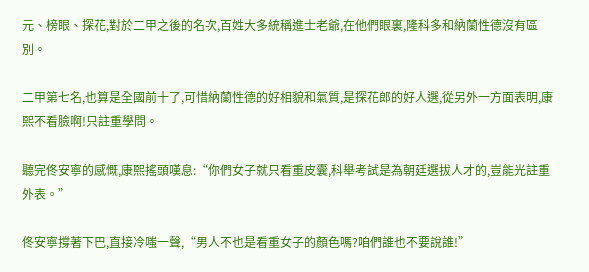元、榜眼、探花,對於二甲之後的名次,百姓大多統稱進士老爺,在他們眼裏,隆科多和納蘭性德沒有區別。

二甲第七名,也算是全國前十了,可惜納蘭性德的好相貌和氣質,是探花郎的好人選,從另外一方面表明,康熙不看臉啊!只註重學問。

聽完佟安寧的感慨,康熙搖頭嘆息:“你們女子就只看重皮囊,科舉考試是為朝廷選拔人才的,豈能光註重外表。”

佟安寧撐著下巴,直接冷嗤一聲,“男人不也是看重女子的顏色嗎?咱們誰也不要說誰!”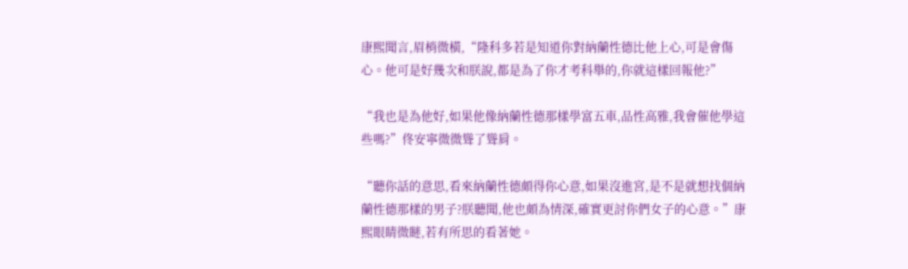康熙聞言,眉梢微橫,“隆科多若是知道你對納蘭性德比他上心,可是會傷心。他可是好幾次和朕說,都是為了你才考科舉的,你就這樣回報他?”

“我也是為他好,如果他像納蘭性德那樣學富五車,品性高雅,我會催他學這些嗎?”佟安寧微微聳了聳肩。

“聽你話的意思,看來納蘭性德頗得你心意,如果沒進宮,是不是就想找個納蘭性德那樣的男子?朕聽聞,他也頗為情深,確實更討你們女子的心意。”康熙眼睛微瞇,若有所思的看著她。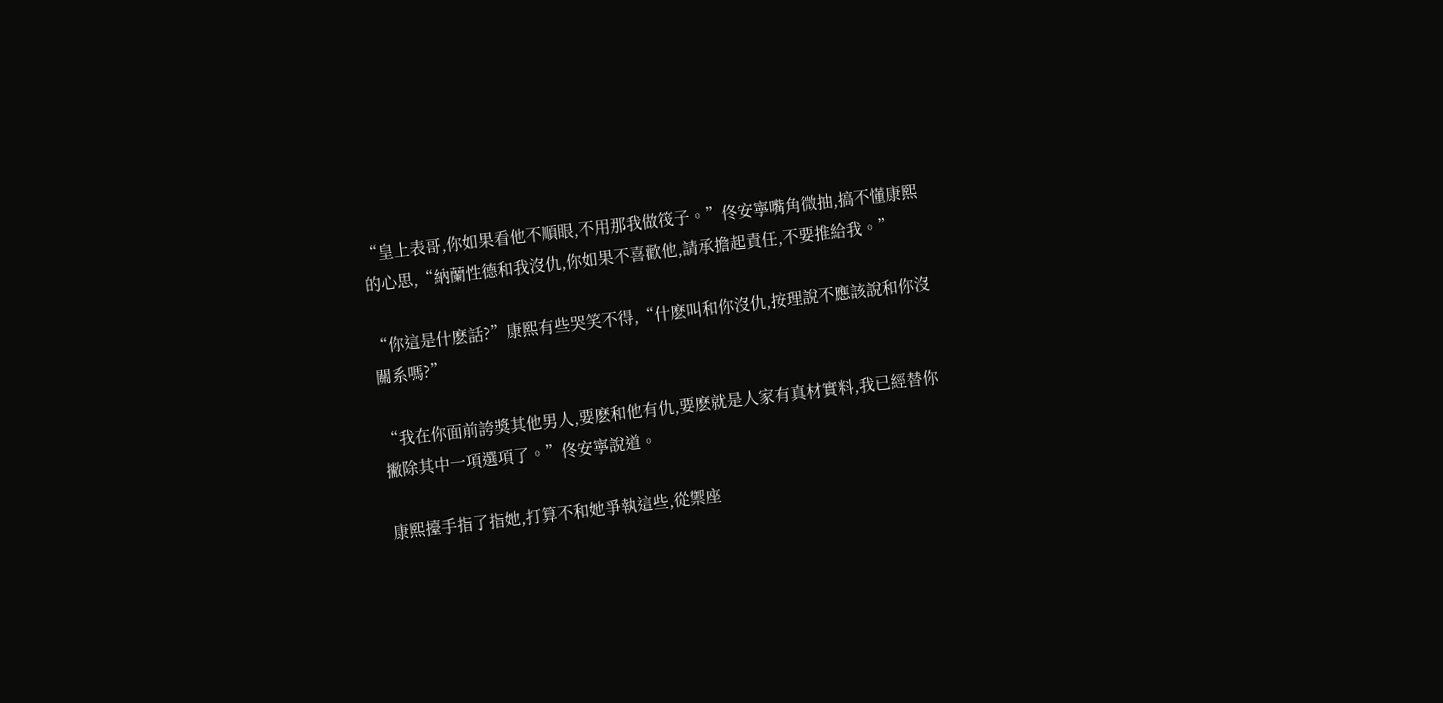“皇上表哥,你如果看他不順眼,不用那我做筏子。”佟安寧嘴角微抽,搞不懂康熙的心思,“納蘭性德和我沒仇,你如果不喜歡他,請承擔起責任,不要推給我。”

“你這是什麽話?”康熙有些哭笑不得,“什麽叫和你沒仇,按理說不應該說和你沒關系嗎?”

“我在你面前誇獎其他男人,要麽和他有仇,要麽就是人家有真材實料,我已經替你撇除其中一項選項了。”佟安寧說道。

康熙擡手指了指她,打算不和她爭執這些,從禦座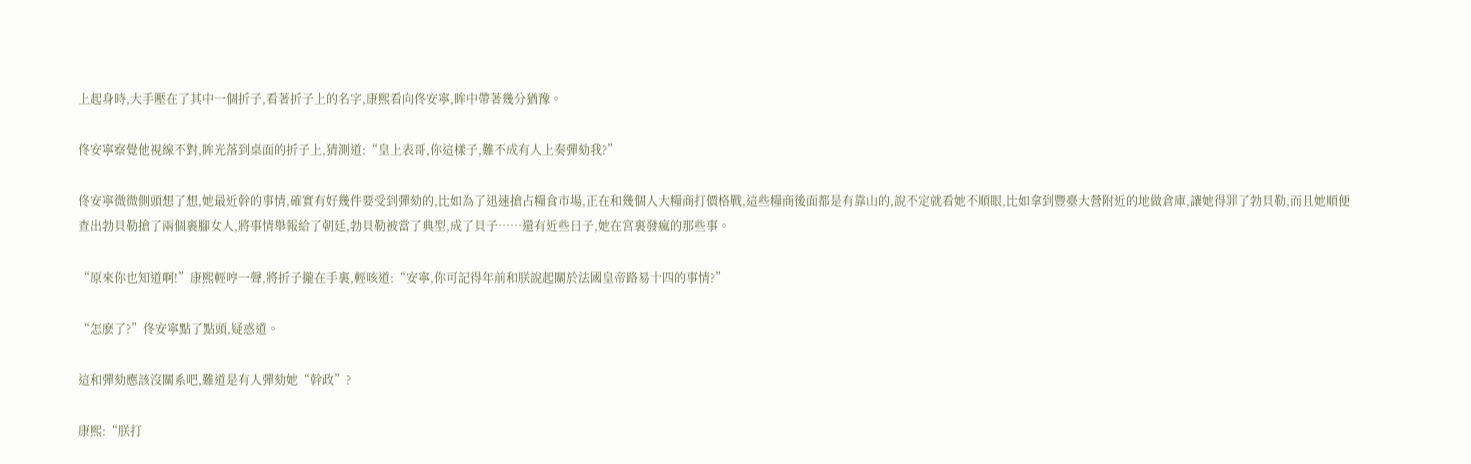上起身時,大手壓在了其中一個折子,看著折子上的名字,康熙看向佟安寧,眸中帶著幾分猶豫。

佟安寧察覺他視線不對,眸光落到桌面的折子上,猜測道:“皇上表哥,你這樣子,難不成有人上奏彈劾我?”

佟安寧微微側頭想了想,她最近幹的事情,確實有好幾件要受到彈劾的,比如為了迅速搶占糧食市場,正在和幾個人大糧商打價格戰,這些糧商後面都是有靠山的,說不定就看她不順眼,比如拿到豐臺大營附近的地做倉庫,讓她得罪了勃貝勒,而且她順便查出勃貝勒搶了兩個裹腳女人,將事情舉報給了朝廷,勃貝勒被當了典型,成了貝子……還有近些日子,她在宮裏發瘋的那些事。

“原來你也知道啊!”康熙輕哼一聲,將折子攏在手裏,輕咳道:“安寧,你可記得年前和朕說起關於法國皇帝路易十四的事情?”

“怎麽了?”佟安寧點了點頭,疑惑道。

這和彈劾應該沒關系吧,難道是有人彈劾她“幹政”?

康熙:“朕打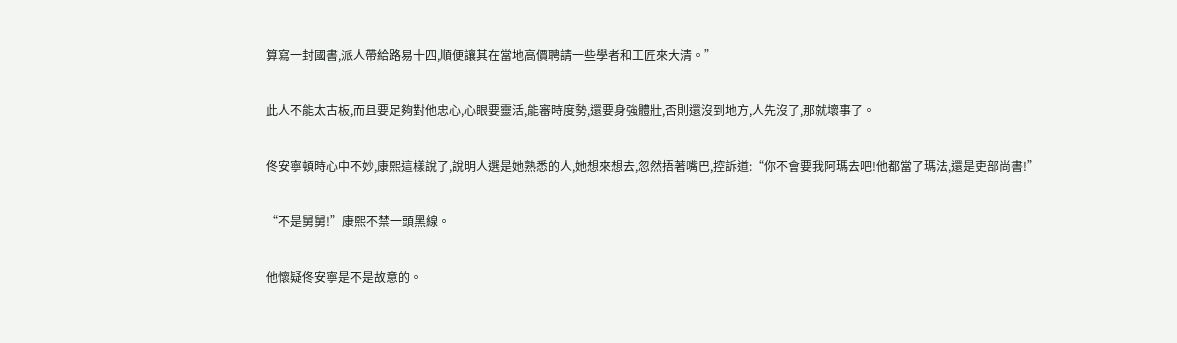算寫一封國書,派人帶給路易十四,順便讓其在當地高價聘請一些學者和工匠來大清。”

此人不能太古板,而且要足夠對他忠心,心眼要靈活,能審時度勢,還要身強體壯,否則還沒到地方,人先沒了,那就壞事了。

佟安寧頓時心中不妙,康熙這樣說了,說明人選是她熟悉的人,她想來想去,忽然捂著嘴巴,控訴道:“你不會要我阿瑪去吧!他都當了瑪法,還是吏部尚書!”

“不是舅舅!”康熙不禁一頭黑線。

他懷疑佟安寧是不是故意的。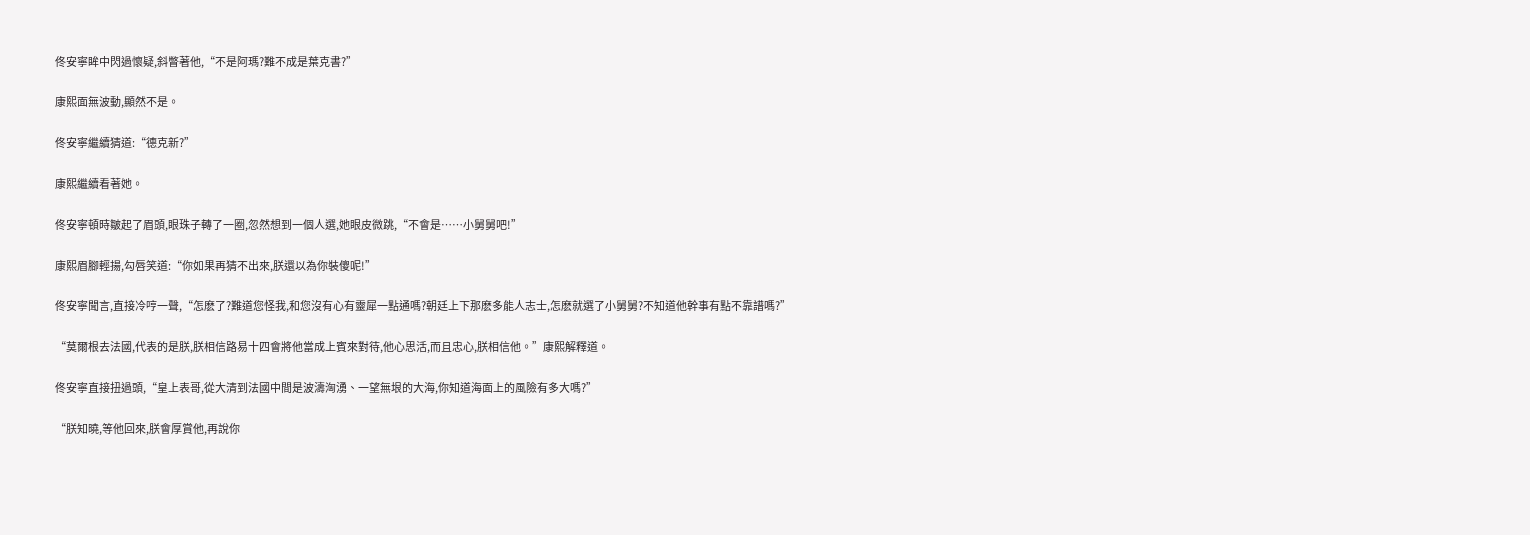佟安寧眸中閃過懷疑,斜瞥著他,“不是阿瑪?難不成是葉克書?”

康熙面無波動,顯然不是。

佟安寧繼續猜道:“德克新?”

康熙繼續看著她。

佟安寧頓時皺起了眉頭,眼珠子轉了一圈,忽然想到一個人選,她眼皮微跳,“不會是……小舅舅吧!”

康熙眉腳輕揚,勾唇笑道:“你如果再猜不出來,朕還以為你裝傻呢!”

佟安寧聞言,直接冷哼一聲,“怎麽了?難道您怪我,和您沒有心有靈犀一點通嗎?朝廷上下那麽多能人志士,怎麽就選了小舅舅?不知道他幹事有點不靠譜嗎?”

“莫爾根去法國,代表的是朕,朕相信路易十四會將他當成上賓來對待,他心思活,而且忠心,朕相信他。”康熙解釋道。

佟安寧直接扭過頭,“皇上表哥,從大清到法國中間是波濤洶湧、一望無垠的大海,你知道海面上的風險有多大嗎?”

“朕知曉,等他回來,朕會厚賞他,再說你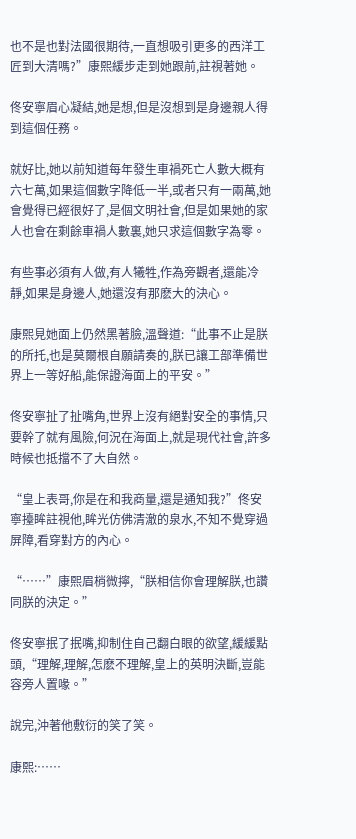也不是也對法國很期待,一直想吸引更多的西洋工匠到大清嗎?”康熙緩步走到她跟前,註視著她。

佟安寧眉心凝結,她是想,但是沒想到是身邊親人得到這個任務。

就好比,她以前知道每年發生車禍死亡人數大概有六七萬,如果這個數字降低一半,或者只有一兩萬,她會覺得已經很好了,是個文明社會,但是如果她的家人也會在剩餘車禍人數裏,她只求這個數字為零。

有些事必須有人做,有人犧牲,作為旁觀者,還能冷靜,如果是身邊人,她還沒有那麽大的決心。

康熙見她面上仍然黑著臉,溫聲道:“此事不止是朕的所托,也是莫爾根自願請奏的,朕已讓工部準備世界上一等好船,能保證海面上的平安。”

佟安寧扯了扯嘴角,世界上沒有絕對安全的事情,只要幹了就有風險,何況在海面上,就是現代社會,許多時候也抵擋不了大自然。

“皇上表哥,你是在和我商量,還是通知我?”佟安寧擡眸註視他,眸光仿佛清澈的泉水,不知不覺穿過屏障,看穿對方的內心。

“……”康熙眉梢微擰,“朕相信你會理解朕,也讚同朕的決定。”

佟安寧抿了抿嘴,抑制住自己翻白眼的欲望,緩緩點頭,“理解,理解,怎麽不理解,皇上的英明決斷,豈能容旁人置喙。”

說完,沖著他敷衍的笑了笑。

康熙:……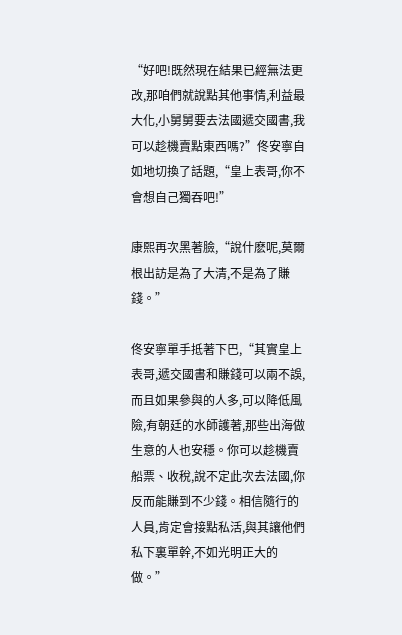“好吧!既然現在結果已經無法更改,那咱們就說點其他事情,利益最大化,小舅舅要去法國遞交國書,我可以趁機賣點東西嗎?”佟安寧自如地切換了話題,“皇上表哥,你不會想自己獨吞吧!”

康熙再次黑著臉,“說什麽呢,莫爾根出訪是為了大清,不是為了賺錢。”

佟安寧單手抵著下巴,“其實皇上表哥,遞交國書和賺錢可以兩不誤,而且如果參與的人多,可以降低風險,有朝廷的水師護著,那些出海做生意的人也安穩。你可以趁機賣船票、收稅,說不定此次去法國,你反而能賺到不少錢。相信隨行的人員,肯定會接點私活,與其讓他們私下裏單幹,不如光明正大的做。”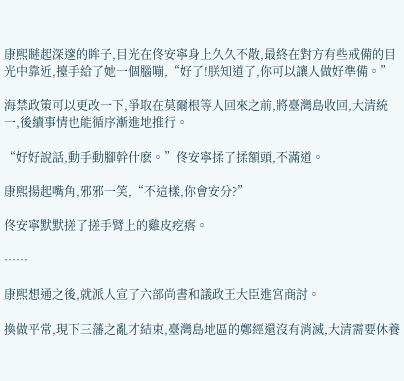康熙瞇起深邃的眸子,目光在佟安寧身上久久不散,最終在對方有些戒備的目光中靠近,擡手給了她一個腦嘣,“好了!朕知道了,你可以讓人做好準備。”

海禁政策可以更改一下,爭取在莫爾根等人回來之前,將臺灣島收回,大清統一,後續事情也能循序漸進地推行。

“好好說話,動手動腳幹什麽。”佟安寧揉了揉額頭,不滿道。

康熙揚起嘴角,邪邪一笑,“不這樣,你會安分?”

佟安寧默默搓了搓手臂上的雞皮疙瘩。

……

康熙想通之後,就派人宣了六部尚書和議政王大臣進宮商討。

換做平常,現下三藩之亂才結束,臺灣島地區的鄭經還沒有消滅,大清需要休養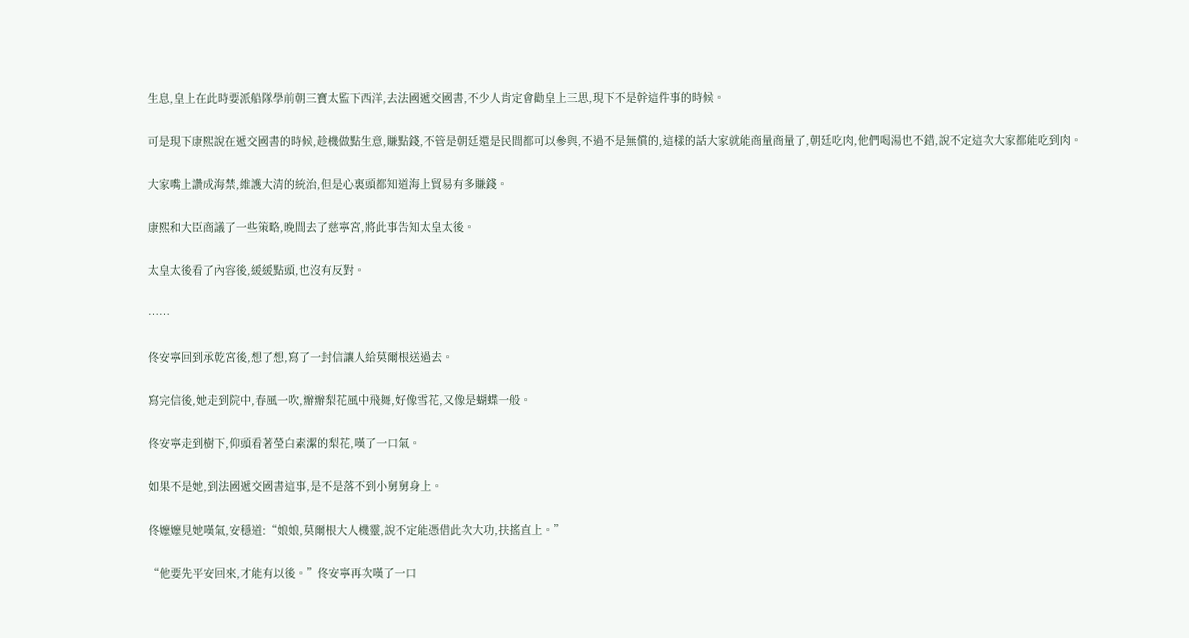生息,皇上在此時要派船隊學前朝三寶太監下西洋,去法國遞交國書,不少人肯定會勸皇上三思,現下不是幹這件事的時候。

可是現下康熙說在遞交國書的時候,趁機做點生意,賺點錢,不管是朝廷還是民間都可以參與,不過不是無償的,這樣的話大家就能商量商量了,朝廷吃肉,他們喝湯也不錯,說不定這次大家都能吃到肉。

大家嘴上讚成海禁,維護大清的統治,但是心裏頭都知道海上貿易有多賺錢。

康熙和大臣商議了一些策略,晚間去了慈寧宮,將此事告知太皇太後。

太皇太後看了內容後,緩緩點頭,也沒有反對。

……

佟安寧回到承乾宮後,想了想,寫了一封信讓人給莫爾根送過去。

寫完信後,她走到院中,春風一吹,瓣瓣梨花風中飛舞,好像雪花,又像是蝴蝶一般。

佟安寧走到樹下,仰頭看著瑩白素潔的梨花,嘆了一口氣。

如果不是她,到法國遞交國書這事,是不是落不到小舅舅身上。

佟嬤嬤見她嘆氣,安穩道:“娘娘,莫爾根大人機靈,說不定能憑借此次大功,扶搖直上。”

“他要先平安回來,才能有以後。”佟安寧再次嘆了一口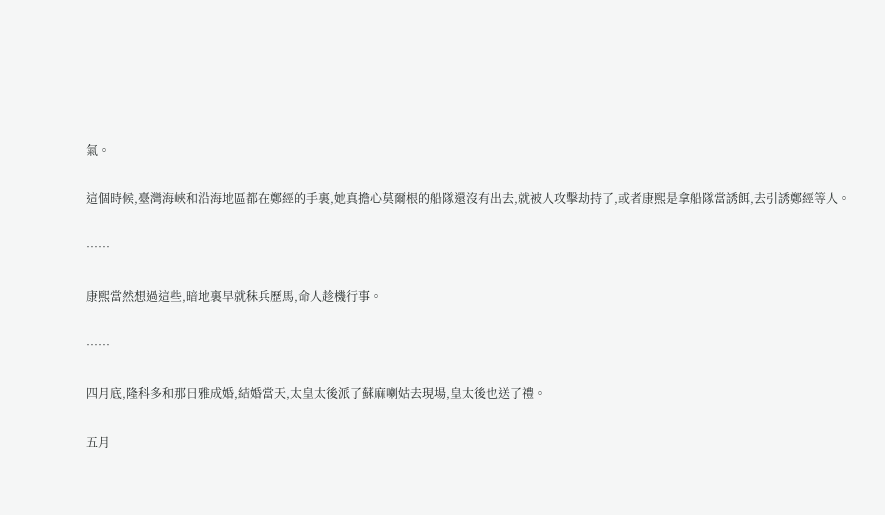氣。

這個時候,臺灣海峽和沿海地區都在鄭經的手裏,她真擔心莫爾根的船隊還沒有出去,就被人攻擊劫持了,或者康熙是拿船隊當誘餌,去引誘鄭經等人。

……

康熙當然想過這些,暗地裏早就秣兵歷馬,命人趁機行事。

……

四月底,隆科多和那日雅成婚,結婚當天,太皇太後派了蘇麻喇姑去現場,皇太後也送了禮。

五月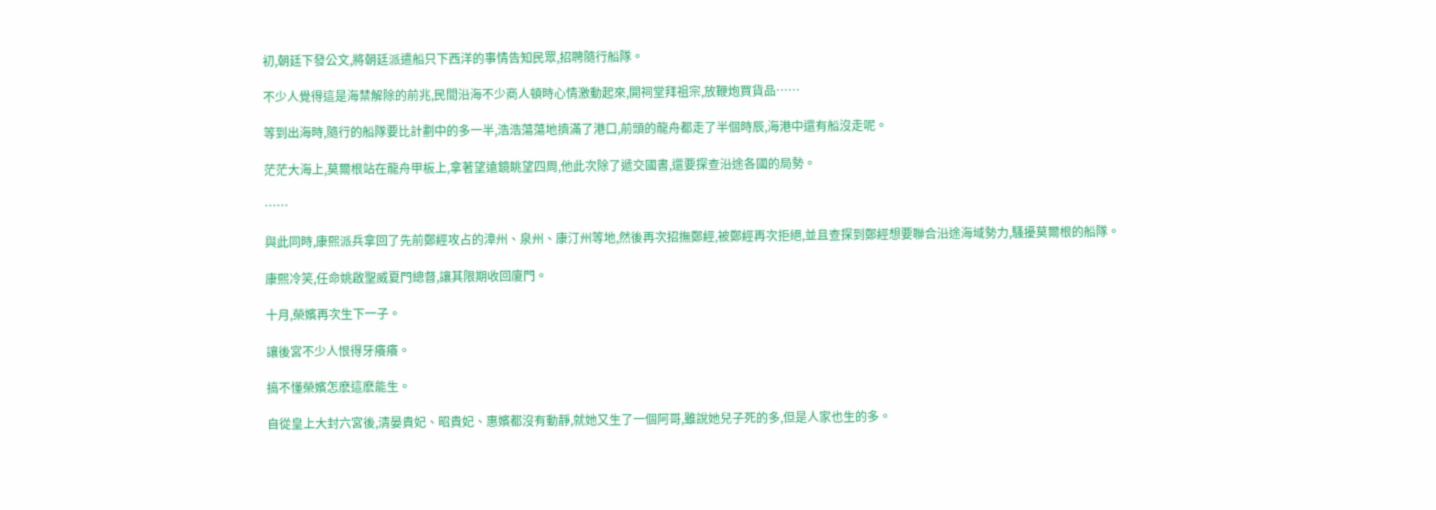初,朝廷下發公文,將朝廷派遣船只下西洋的事情告知民眾,招聘隨行船隊。

不少人覺得這是海禁解除的前兆,民間沿海不少商人頓時心情激動起來,開祠堂拜祖宗,放鞭炮買貨品……

等到出海時,隨行的船隊要比計劃中的多一半,浩浩蕩蕩地擠滿了港口,前頭的龍舟都走了半個時辰,海港中還有船沒走呢。

茫茫大海上,莫爾根站在龍舟甲板上,拿著望遠鏡眺望四周,他此次除了遞交國書,還要探查沿途各國的局勢。

……

與此同時,康熙派兵拿回了先前鄭經攻占的漳州、泉州、康汀州等地,然後再次招撫鄭經,被鄭經再次拒絕,並且查探到鄭經想要聯合沿途海域勢力,騷擾莫爾根的船隊。

康熙冷笑,任命姚啟聖威夏門總督,讓其限期收回廈門。

十月,榮嬪再次生下一子。

讓後宮不少人恨得牙癢癢。

搞不懂榮嬪怎麽這麽能生。

自從皇上大封六宮後,清晏貴妃、昭貴妃、惠嬪都沒有動靜,就她又生了一個阿哥,雖說她兒子死的多,但是人家也生的多。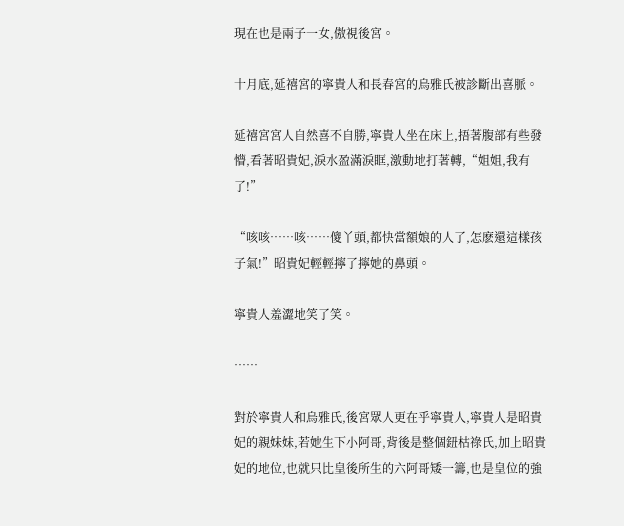現在也是兩子一女,傲視後宮。

十月底,延禧宮的寧貴人和長春宮的烏雅氏被診斷出喜脈。

延禧宮宮人自然喜不自勝,寧貴人坐在床上,捂著腹部有些發懵,看著昭貴妃,淚水盈滿淚眶,激動地打著轉,“姐姐,我有了!”

“咳咳……咳……傻丫頭,都快當額娘的人了,怎麽還這樣孩子氣!”昭貴妃輕輕擰了擰她的鼻頭。

寧貴人羞澀地笑了笑。

……

對於寧貴人和烏雅氏,後宮眾人更在乎寧貴人,寧貴人是昭貴妃的親妹妹,若她生下小阿哥,背後是整個鈕枯祿氏,加上昭貴妃的地位,也就只比皇後所生的六阿哥矮一籌,也是皇位的強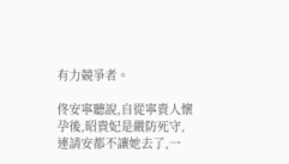有力競爭者。

佟安寧聽說,自從寧貴人懷孕後,昭貴妃是嚴防死守,連請安都不讓她去了,一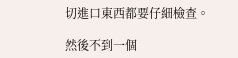切進口東西都要仔細檢查。

然後不到一個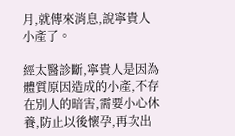月,就傳來消息,說寧貴人小產了。

經太醫診斷,寧貴人是因為體質原因造成的小產,不存在別人的暗害,需要小心休養,防止以後懷孕,再次出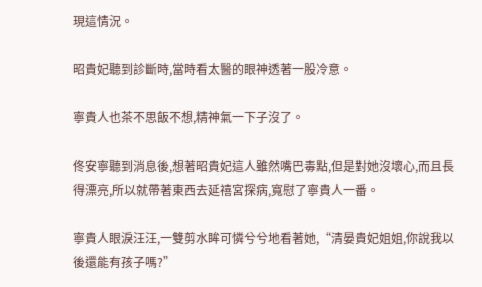現這情況。

昭貴妃聽到診斷時,當時看太醫的眼神透著一股冷意。

寧貴人也茶不思飯不想,精神氣一下子沒了。

佟安寧聽到消息後,想著昭貴妃這人雖然嘴巴毒點,但是對她沒壞心,而且長得漂亮,所以就帶著東西去延禧宮探病,寬慰了寧貴人一番。

寧貴人眼淚汪汪,一雙剪水眸可憐兮兮地看著她,“清晏貴妃姐姐,你說我以後還能有孩子嗎?”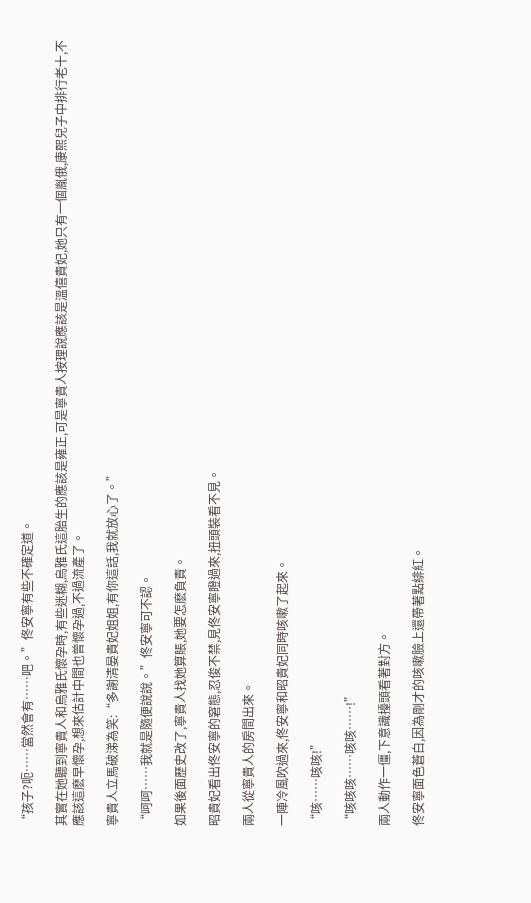“孩子?呃……當然會有……吧。”佟安寧有些不確定道。

其實在她聽到寧貴人和烏雅氏懷孕時,有些迷糊,烏雅氏這胎生的應該是雍正,可是寧貴人按理說應該是溫僖貴妃,她只有一個胤俄,康熙兒子中排行老十,不應該這麽早懷孕,想來估計中間也曾懷孕過,不過流產了。

寧貴人立馬破涕為笑:“多謝清晏貴妃姐姐,有你這話,我就放心了。”

“呵呵……我就是隨便說說。”佟安寧可不認。

如果後面歷史改了,寧貴人找她算賬,她要怎麽負責。

昭貴妃看出佟安寧的窘態,忍俊不禁,見佟安寧瞪過來,扭頭裝看不見。

兩人從寧貴人的房間出來。

一陣冷風吹過來,佟安寧和昭貴妃同時咳嗽了起來。

“咳……咳咳!”

“咳咳咳……咳咳……!”

兩人動作一僵,下意識擡頭看著對方。

佟安寧面色蒼白,因為剛才的咳嗽臉上還帶著點緋紅。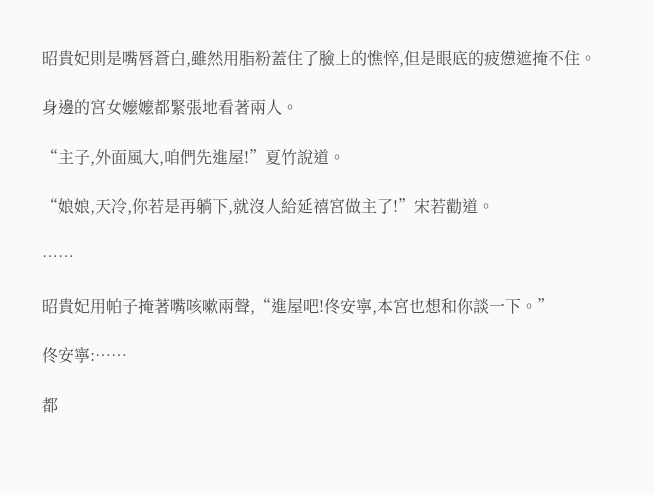昭貴妃則是嘴唇蒼白,雖然用脂粉蓋住了臉上的憔悴,但是眼底的疲憊遮掩不住。

身邊的宮女嬤嬤都緊張地看著兩人。

“主子,外面風大,咱們先進屋!”夏竹說道。

“娘娘,天冷,你若是再躺下,就沒人給延禧宮做主了!”宋若勸道。

……

昭貴妃用帕子掩著嘴咳嗽兩聲,“進屋吧!佟安寧,本宮也想和你談一下。”

佟安寧:……

都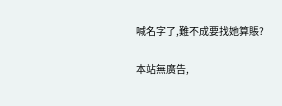喊名字了,難不成要找她算賬?

本站無廣告,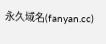永久域名(fanyan.cc)